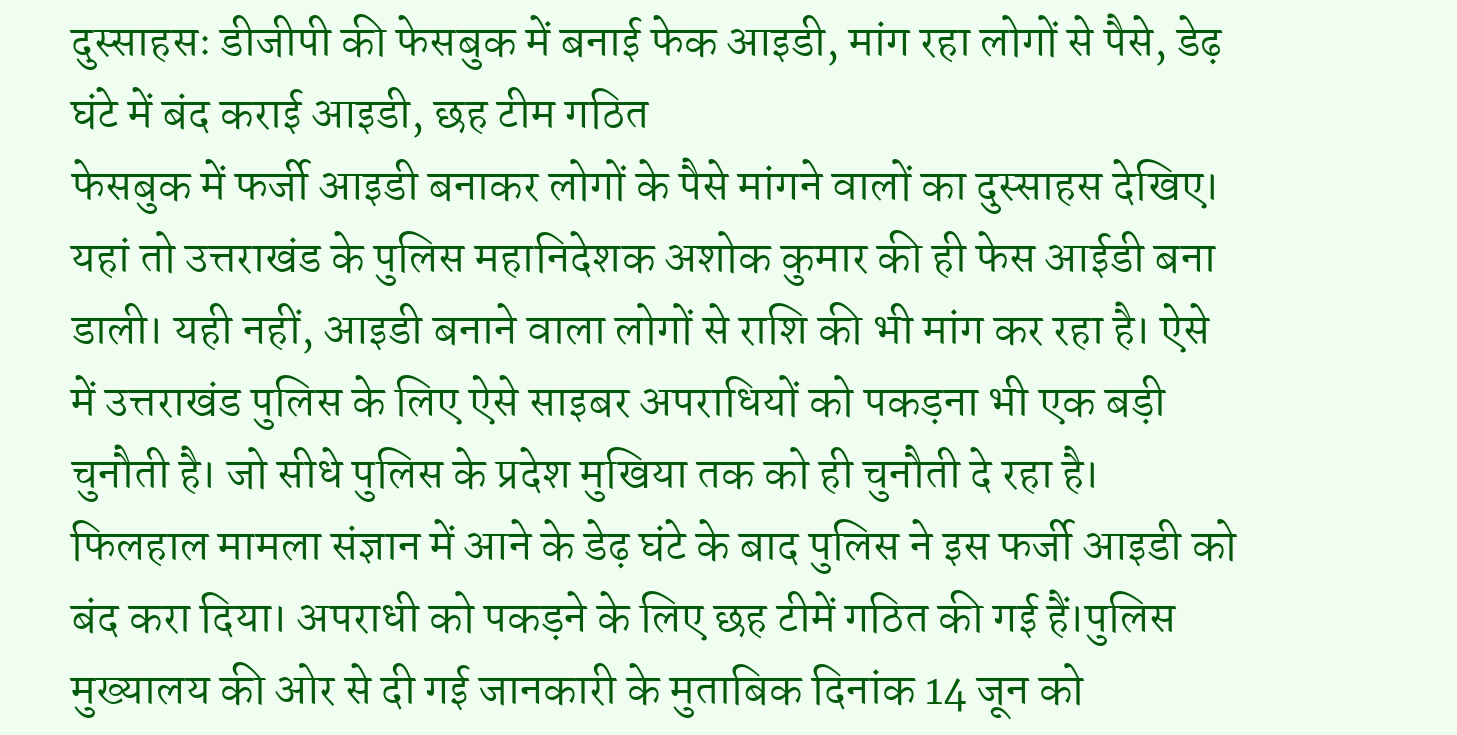दुस्साहसः डीजीपी की फेसबुक में बनाई फेक आइडी, मांग रहा लोगों से पैसे, डेढ़ घंटे में बंद कराई आइडी, छह टीम गठित
फेसबुक में फर्जी आइडी बनाकर लोगों के पैसे मांगने वालों का दुस्साहस देखिए। यहां तो उत्तराखंड के पुलिस महानिदेशक अशोक कुमार की ही फेस आईडी बना डाली। यही नहीं, आइडी बनाने वाला लोगों से राशि की भी मांग कर रहा है। ऐसे में उत्तराखंड पुलिस के लिए ऐसे साइबर अपराधियों को पकड़ना भी एक बड़ी चुनौती है। जो सीधे पुलिस के प्रदेश मुखिया तक को ही चुनौती दे रहा है। फिलहाल मामला संज्ञान में आने के डेढ़ घंटे के बाद पुलिस ने इस फर्जी आइडी को बंद करा दिया। अपराधी को पकड़ने के लिए छह टीमें गठित की गई हैं।पुलिस मुख्यालय की ओर से दी गई जानकारी के मुताबिक दिनांक 14 जून को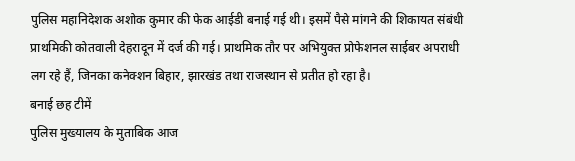पुलिस महानिदेशक अशोक कुमार की फेक आईडी बनाई गई थी। इसमें पैसे मांगने की शिकायत संबंधी प्राथमिकी कोतवाली देहरादून में दर्ज की गई। प्राथमिक तौर पर अभियुक्त प्रोफेशनल साईबर अपराधी लग रहे हैं, जिनका कनेक्शन बिहार, झारखंड तथा राजस्थान से प्रतीत हो रहा है।
बनाई छह टीमें
पुलिस मुख्यालय के मुताबिक आज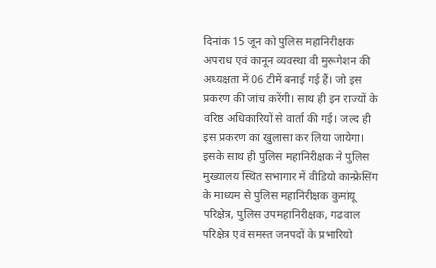दिनांक 15 जून को पुलिस महानिरीक्षक अपराध एवं कानून व्यवस्था वी मुरूगेशन की अध्यक्षता में 06 टीमें बनाई गई हैं। जो इस प्रकरण की जांच करेंगी। साथ ही इन राज्यों के वरिष्ठ अधिकारियों से वार्ता की गई। जल्द ही इस प्रकरण का खुलासा कर लिया जायेगा।
इसके साथ ही पुलिस महानिरीक्षक ने पुलिस मुख्यालय स्थित सभागार में वीडियो कान्फ्रेसिंग के माध्यम से पुलिस महानिरीक्षक कुमांयू परिक्षेत्र, पुलिस उपमहानिरीक्षक, गढवाल परिक्षेत्र एवं समस्त जनपदों के प्रभारियो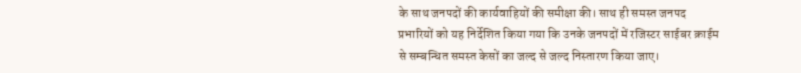के साथ जनपदों की कार्यवाहियों की समीक्षा की। साथ ही समस्त जनपद प्रभारियों को यह निर्देशित किया गया कि उनके जनपदों में रजिस्टर साईबर क्राईम से सम्बन्धित समस्त केसों का जल्द से जल्द निस्तारण किया जाए।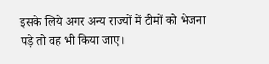इसके लिये अगर अन्य राज्यों में टीमों को भेजना पड़े तो वह भी किया जाए।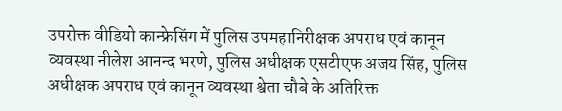उपरोक्त वीडियो कान्फ्रेसिंग में पुलिस उपमहानिरीक्षक अपराध एवं कानून व्यवस्था नीलेश आनन्द भरणे, पुलिस अधीक्षक एसटीएफ अजय सिंह, पुलिस अधीक्षक अपराध एवं कानून व्यवस्था श्वेता चौबे के अतिरिक्त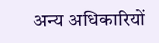अन्य अधिकारियों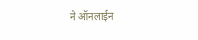ने ऑनलाईन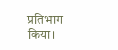प्रतिभाग किया।